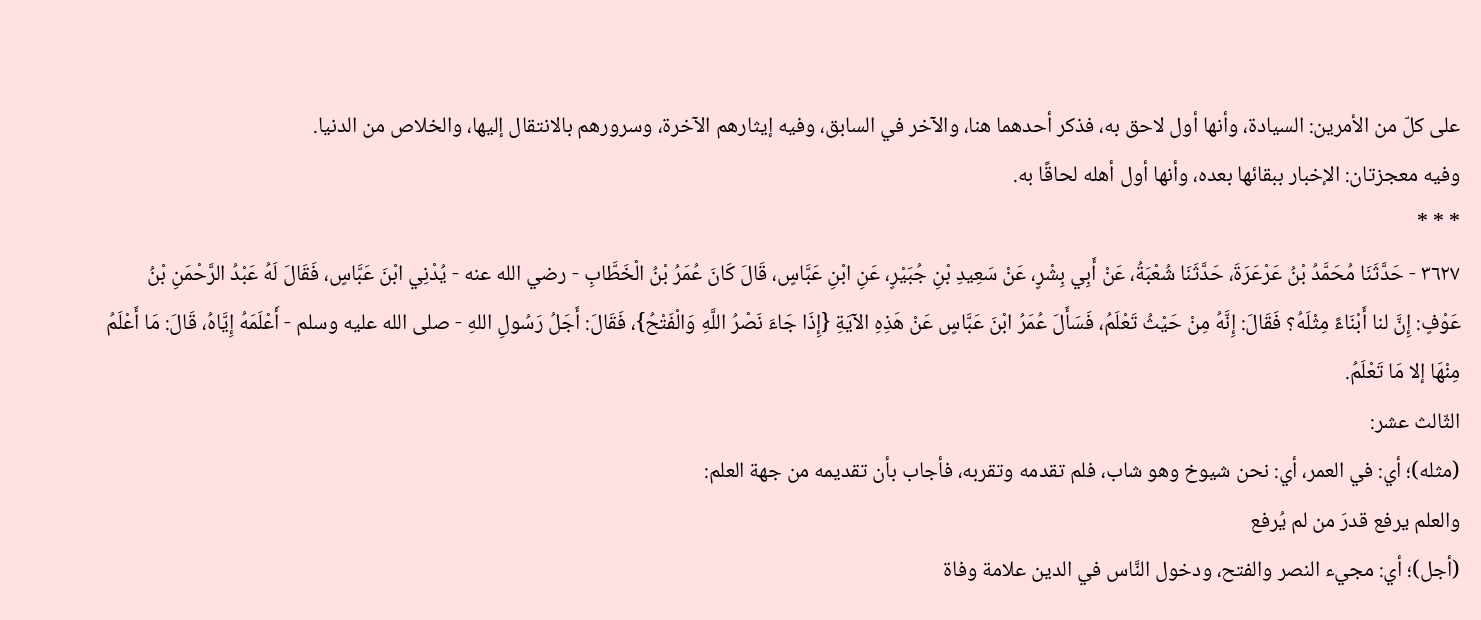على كلّ من الأمرين: السيادة، وأنها أول لاحق به، فذكر أحدهما هنا، والآخر في السابق، وفيه إيثارهم الآخرة، وسرورهم بالانتقال إليها، والخلاص من الدنيا.
وفيه معجزتان: الإخبار ببقائها بعده، وأنها أول أهله لحاقًا به.
* * *
٣٦٢٧ - حَدَّثَنَا مُحَمَّدُ بْنُ عَرْعَرَةَ، حَدَّثَنَا شُعْبَةُ، عَنْ أَبِي بِشْرٍ، عَنْ سَعِيدِ بْنِ جُبَيْرٍ، عَنِ ابْنِ عَبَّاسٍ، قَالَ كَانَ عُمَرُ بْنُ الْخَطَّابِ - رضي الله عنه - يُدْنِي ابْنَ عَبَّاسٍ، فَقَالَ لَهُ عَبْدُ الرَّحْمَنِ بْنُ عَوْفٍ: إِنَّ لنا أَبْنَاءً مِثْلَهُ؟ فَقَالَ: إِنَّهُ مِنْ حَيْثُ تَعْلَمُ، فَسَأَلَ عُمَرُ ابْنَ عَبَّاسٍ عَنْ هَذِهِ الآيَةِ {إِذَا جَاءَ نَصْرُ اللَّهِ وَالْفَتْحُ}، فَقَالَ: أَجَلُ رَسُولِ اللهِ - صلى الله عليه وسلم - أَعْلَمَهُ إِيَّاهُ، قَالَ: مَا أَعْلَمُ مِنْهَا إلا مَا تَعْلَمُ.
الثّالث عشر:
(مثله)؛ أي: في العمر، أي: نحن شيوخ وهو شاب، فلم تقدمه وتقربه، فأجاب بأن تقديمه من جهة العلم:
والعلم يرفع قدرَ من لم يُرفع
(أجل)؛ أي: مجيء النصر والفتح، ودخول النَّاس في الدين علامة وفاة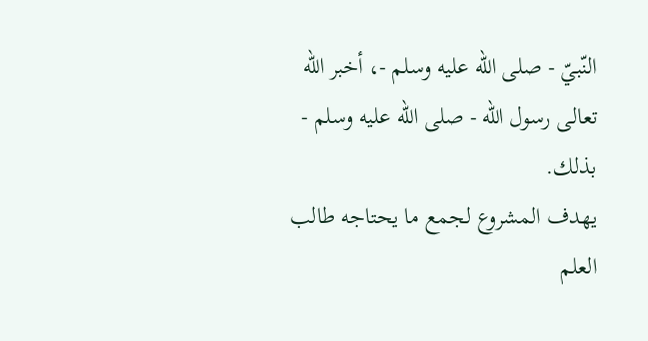النّبيّ - صلى الله عليه وسلم -، أخبر الله تعالى رسول الله - صلى الله عليه وسلم - بذلك.
يهدف المشروع لجمع ما يحتاجه طالب العلم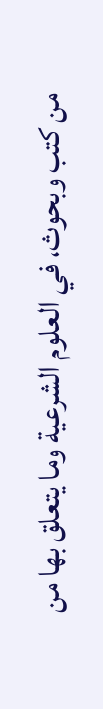من كتب وبحوث، في العلوم الشرعية وما يتعلق بها من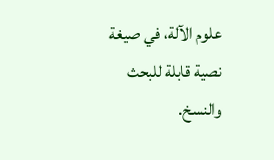علوم الآلة، في صيغة نصية قابلة للبحث والنسخ.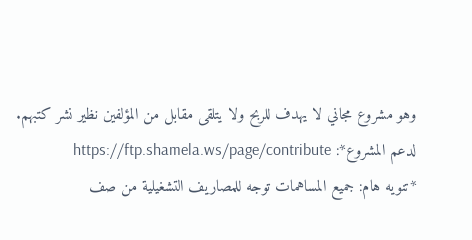وهو مشروع مجاني لا يهدف للربح ولا يتلقى مقابل من المؤلفين نظير نشر كتبهم.
لدعم المشروع*: https://ftp.shamela.ws/page/contribute
*تنويه هام: جميع المساهمات توجه للمصاريف التشغيلية من صف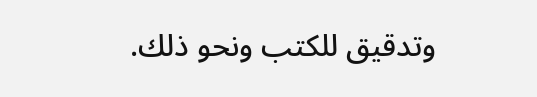وتدقيق للكتب ونحو ذلك.